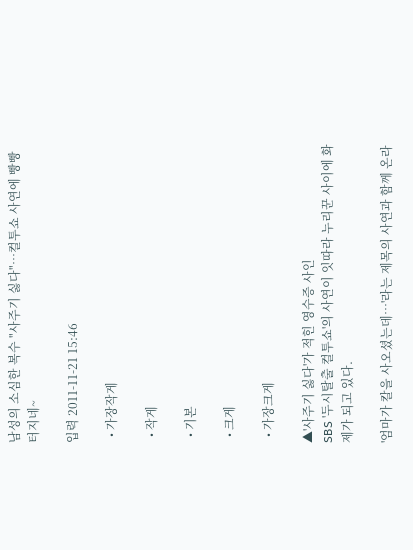남성의 소심한 복수 "사주기 싫다"…컬투쇼 사연에 빵빵 터지네~

입력 2011-11-21 15:46

  • 가장작게

  • 작게

  • 기본

  • 크게

  • 가장크게

▲'사주기 싫다'가 적힌 영수증 사인
SBS '두시탈출 컬투쇼'의 사연이 잇따라 누리꾼 사이에 화제가 되고 있다.

'엄마가 칼을 사오셨는데…'라는 제목의 사연과 함께 온라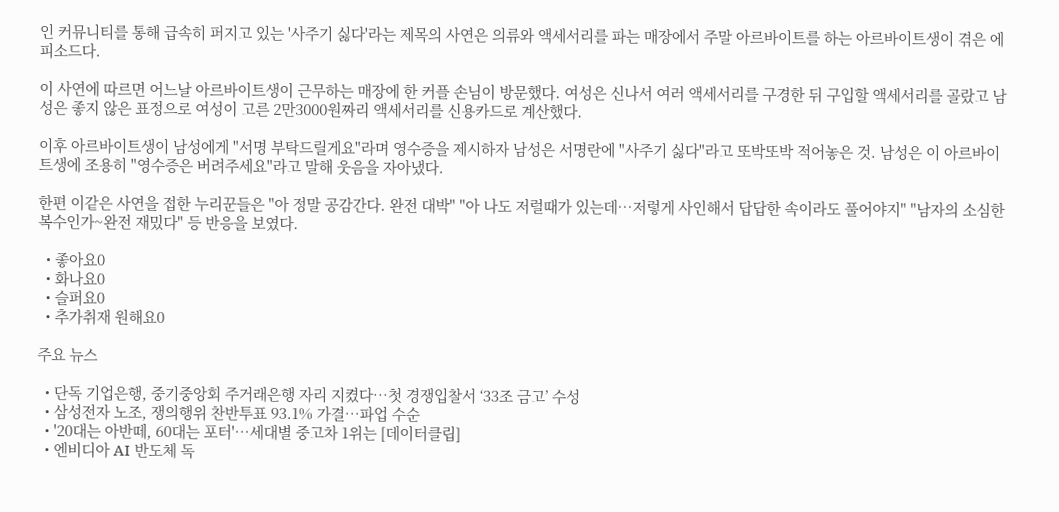인 커뮤니티를 통해 급속히 퍼지고 있는 '사주기 싫다'라는 제목의 사연은 의류와 액세서리를 파는 매장에서 주말 아르바이트를 하는 아르바이트생이 겪은 에피소드다.

이 사연에 따르면 어느날 아르바이트생이 근무하는 매장에 한 커플 손님이 방문했다. 여성은 신나서 여러 액세서리를 구경한 뒤 구입할 액세서리를 골랐고 남성은 좋지 않은 표정으로 여성이 고른 2만3000원짜리 액세서리를 신용카드로 계산했다.

이후 아르바이트생이 남성에게 "서명 부탁드릴게요"라며 영수증을 제시하자 남성은 서명란에 "사주기 싫다"라고 또박또박 적어놓은 것. 남성은 이 아르바이트생에 조용히 "영수증은 버려주세요"라고 말해 웃음을 자아냈다.

한편 이같은 사연을 접한 누리꾼들은 "아 정말 공감간다. 완전 대박" "아 나도 저럴때가 있는데…저렇게 사인해서 답답한 속이라도 풀어야지" "남자의 소심한 복수인가~완전 재밌다" 등 반응을 보였다.

  • 좋아요0
  • 화나요0
  • 슬퍼요0
  • 추가취재 원해요0

주요 뉴스

  • 단독 기업은행, 중기중앙회 주거래은행 자리 지켰다…첫 경쟁입찰서 ‘33조 금고’ 수성
  • 삼성전자 노조, 쟁의행위 찬반투표 93.1% 가결…파업 수순
  • '20대는 아반떼, 60대는 포터'…세대별 중고차 1위는 [데이터클립]
  • 엔비디아 AI 반도체 독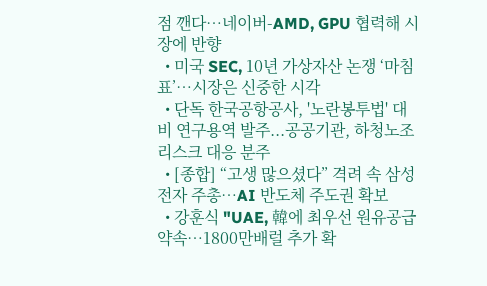점 깬다⋯네이버-AMD, GPU 협력해 시장에 반향
  • 미국 SEC, 10년 가상자산 논쟁 ‘마침표’…시장은 신중한 시각
  • 단독 한국공항공사, '노란봉투법' 대비 연구용역 발주...공공기관, 하청노조 리스크 대응 분주
  • [종합] “고생 많으셨다” 격려 속 삼성전자 주총⋯AI 반도체 주도권 확보
  • 강훈식 "UAE, 韓에 최우선 원유공급 약속…1800만배럴 추가 확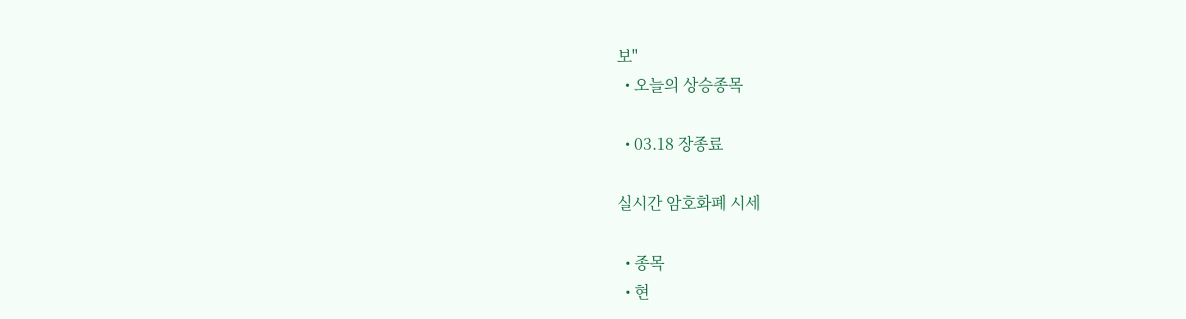보"
  • 오늘의 상승종목

  • 03.18 장종료

실시간 암호화폐 시세

  • 종목
  • 현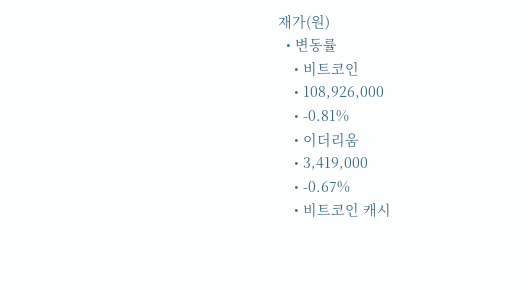재가(원)
  • 변동률
    • 비트코인
    • 108,926,000
    • -0.81%
    • 이더리움
    • 3,419,000
    • -0.67%
    • 비트코인 캐시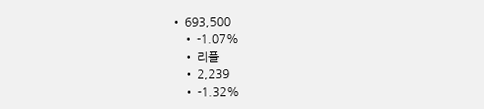• 693,500
    • -1.07%
    • 리플
    • 2,239
    • -1.32%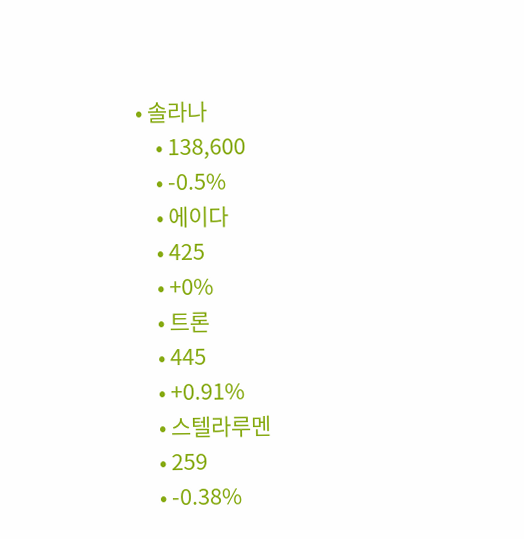• 솔라나
    • 138,600
    • -0.5%
    • 에이다
    • 425
    • +0%
    • 트론
    • 445
    • +0.91%
    • 스텔라루멘
    • 259
    • -0.38%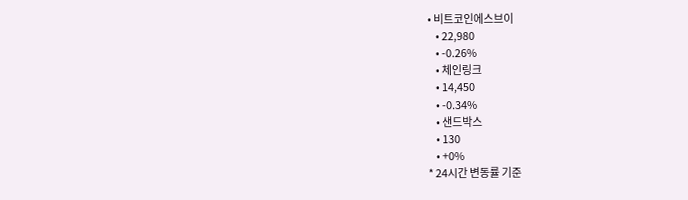• 비트코인에스브이
    • 22,980
    • -0.26%
    • 체인링크
    • 14,450
    • -0.34%
    • 샌드박스
    • 130
    • +0%
* 24시간 변동률 기준